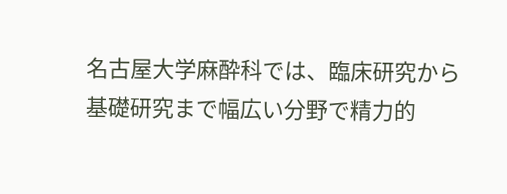名古屋大学麻酔科では、臨床研究から基礎研究まで幅広い分野で精力的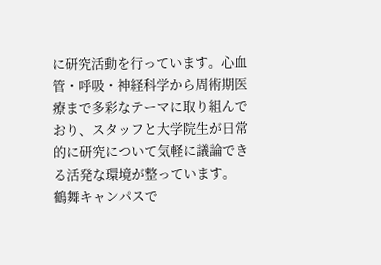に研究活動を行っています。心血管・呼吸・神経科学から周術期医療まで多彩なテーマに取り組んでおり、スタッフと大学院生が日常的に研究について気軽に議論できる活発な環境が整っています。
鶴舞キャンパスで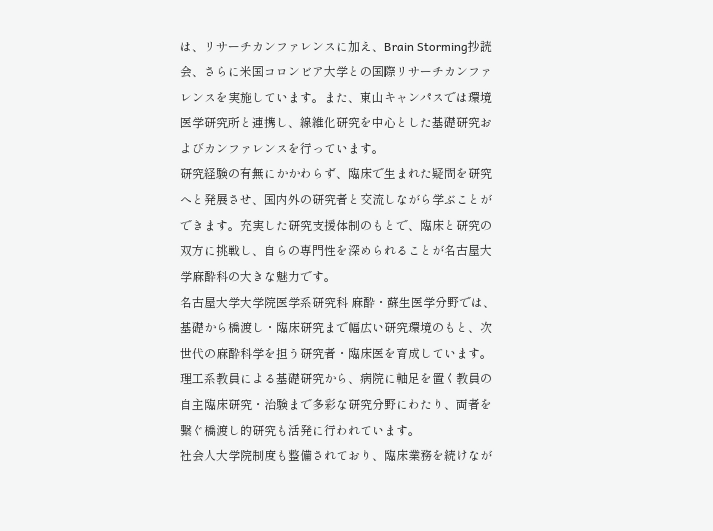は、リサーチカンファレンスに加え、Brain Storming抄読会、さらに米国コロンビア大学との国際リサーチカンファレンスを実施しています。また、東山キャンパスでは環境医学研究所と連携し、線維化研究を中心とした基礎研究およびカンファレンスを行っています。
研究経験の有無にかかわらず、臨床で生まれた疑問を研究へと発展させ、国内外の研究者と交流しながら学ぶことができます。充実した研究支援体制のもとで、臨床と研究の双方に挑戦し、自らの専門性を深められることが名古屋大学麻酔科の大きな魅力です。
名古屋大学大学院医学系研究科 麻酔・蘇生医学分野では、基礎から橋渡し・臨床研究まで幅広い研究環境のもと、次世代の麻酔科学を担う研究者・臨床医を育成しています。
理工系教員による基礎研究から、病院に軸足を置く教員の自主臨床研究・治験まで多彩な研究分野にわたり、両者を繋ぐ橋渡し的研究も活発に行われています。
社会人大学院制度も整備されており、臨床業務を続けなが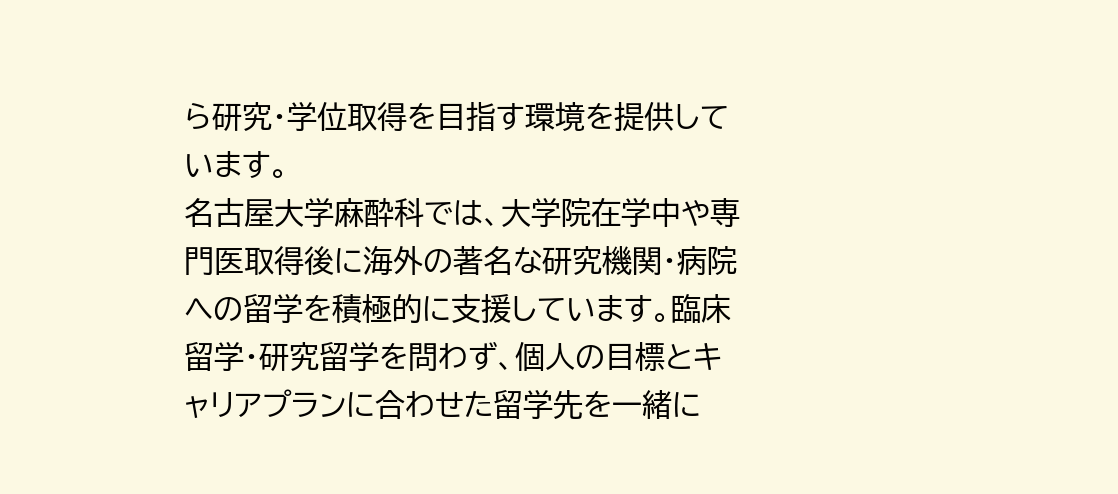ら研究・学位取得を目指す環境を提供しています。
名古屋大学麻酔科では、大学院在学中や専門医取得後に海外の著名な研究機関・病院への留学を積極的に支援しています。臨床留学・研究留学を問わず、個人の目標とキャリアプランに合わせた留学先を一緒に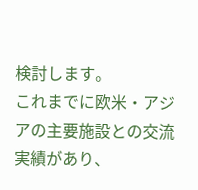検討します。
これまでに欧米・アジアの主要施設との交流実績があり、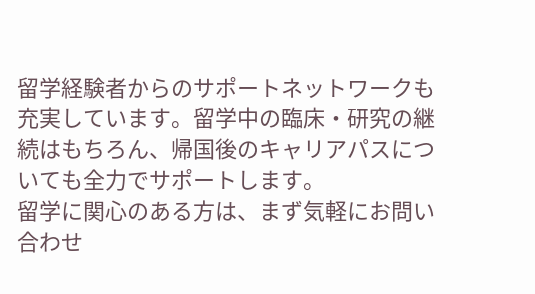留学経験者からのサポートネットワークも充実しています。留学中の臨床・研究の継続はもちろん、帰国後のキャリアパスについても全力でサポートします。
留学に関心のある方は、まず気軽にお問い合わせ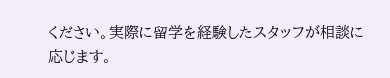ください。実際に留学を経験したスタッフが相談に応じます。